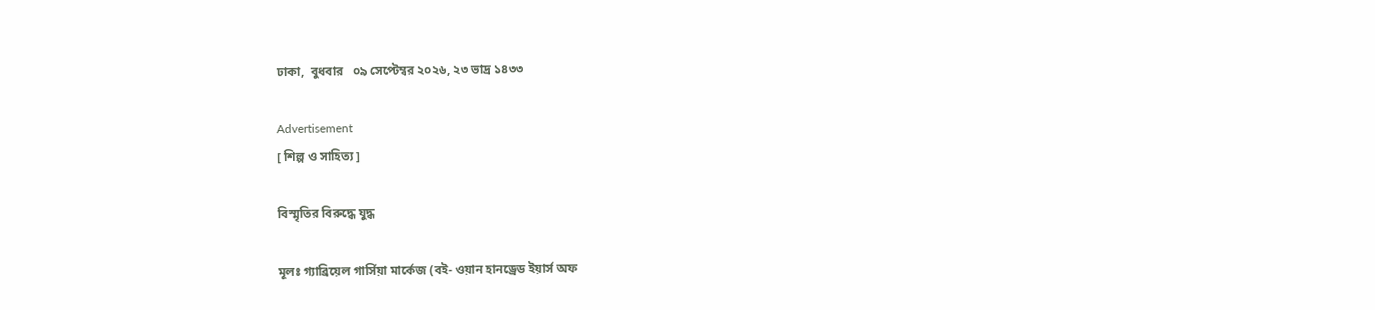ঢাকা,  বুধবার   ০৯ সেপ্টেম্বর ২০২৬, ২৩ ভাদ্র ১৪৩৩

Advertisement
[ শিল্প ও সাহিত্য ]

বিস্মৃতির বিরুদ্ধে যুদ্ধ

মূলঃ গ্যাব্রিয়েল গার্সিয়া মার্কেজ (বই- ওয়ান হানড্রেড ইয়ার্স অফ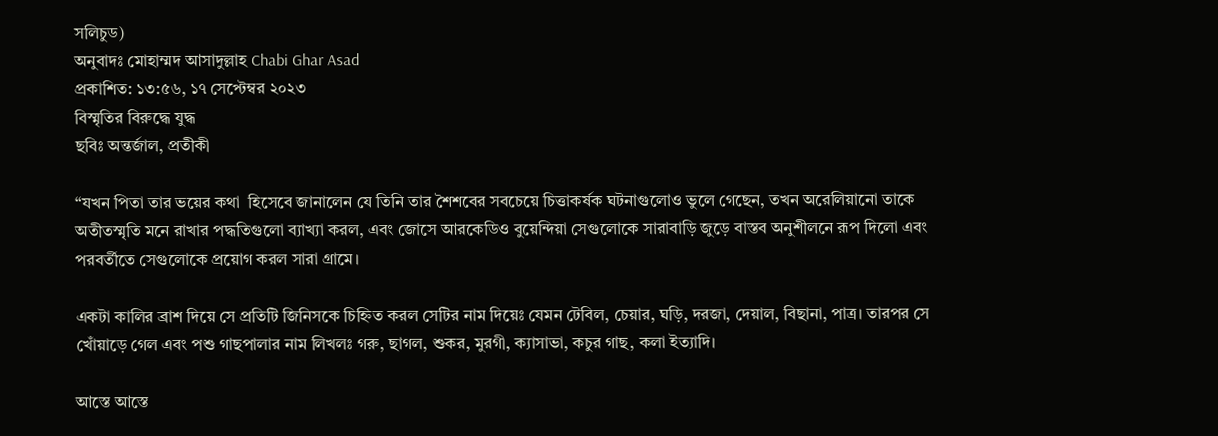সলিচুড)
অনুবাদঃ মোহাম্মদ আসাদুল্লাহ Chabi Ghar Asad
প্রকাশিত: ১৩:৫৬, ১৭ সেপ্টেম্বর ২০২৩
বিস্মৃতির বিরুদ্ধে যুদ্ধ
ছবিঃ অন্তর্জাল, প্রতীকী

“যখন পিতা তার ভয়ের কথা  হিসেবে জানালেন যে তিনি তার শৈশবের সবচেয়ে চিত্তাকর্ষক ঘটনাগুলোও ভুলে গেছেন, তখন অরেলিয়ানো তাকে অতীতস্মৃতি মনে রাখার পদ্ধতিগুলো ব্যাখ্যা করল, এবং জোসে আরকেডিও বুয়েন্দিয়া সেগুলোকে সারাবাড়ি জুড়ে বাস্তব অনুশীলনে রূপ দিলো এবং পরবর্তীতে সেগুলোকে প্রয়োগ করল সারা গ্রামে।

একটা কালির ব্রাশ দিয়ে সে প্রতিটি জিনিসকে চিহ্নিত করল সেটির নাম দিয়েঃ যেমন টেবিল, চেয়ার, ঘড়ি, দরজা, দেয়াল, বিছানা, পাত্র। তারপর সে খোঁয়াড়ে গেল এবং পশু গাছপালার নাম লিখলঃ গরু, ছাগল, শুকর, মুরগী, ক্যাসাভা, কচুর গাছ, কলা ইত্যাদি।

আস্তে আস্তে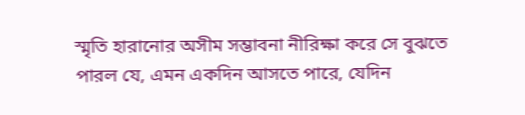স্মৃতি হারানোর অসীম সম্ভাবনা নীরিক্ষা করে সে বুঝতে পারল যে, এমন একদিন আসতে পারে, যেদিন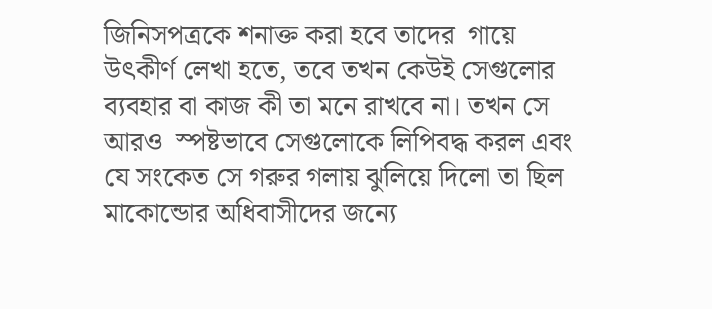জিনিসপত্রকে শনাক্ত করা হবে তাদের  গায়ে উৎকীর্ণ লেখা হতে, তবে তখন কেউই সেগুলোর ব্যবহার বা কাজ কী তা মনে রাখবে না। তখন সে আরও  স্পষ্টভাবে সেগুলোকে লিপিবদ্ধ করল এবং  যে সংকেত সে গরুর গলায় ঝুলিয়ে দিলো তা ছিল মাকোন্ডোর অধিবাসীদের জন্যে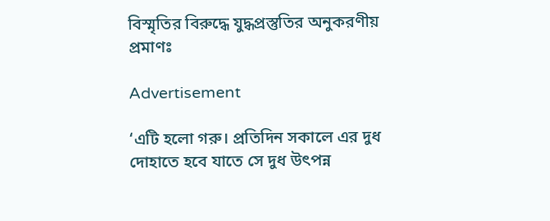বিস্মৃতির বিরুদ্ধে যুদ্ধপ্রস্তুতির অনুকরণীয় প্রমাণঃ

Advertisement

‘এটি হলো গরু। প্রতিদিন সকালে এর দুধ দোহাতে হবে যাতে সে দুধ উৎপন্ন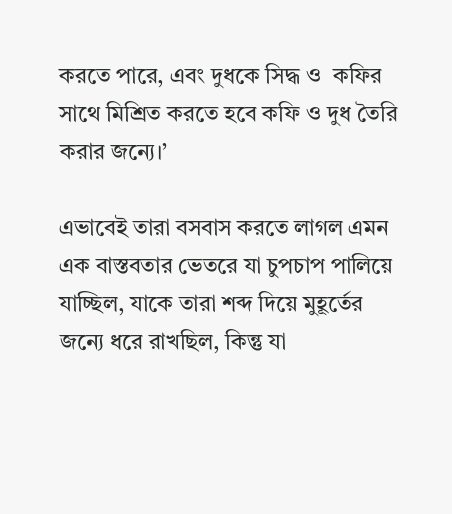করতে পারে, এবং দুধকে সিদ্ধ ও  কফির সাথে মিশ্রিত করতে হবে কফি ও দুধ তৈরি করার জন্যে।’

এভাবেই তারা বসবাস করতে লাগল এমন এক বাস্তবতার ভেতরে যা চুপচাপ পালিয়ে যাচ্ছিল, যাকে তারা শব্দ দিয়ে মুহূর্তের জন্যে ধরে রাখছিল, কিন্তু যা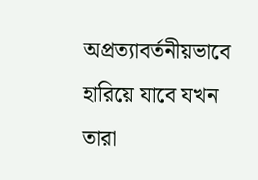অপ্রত্যাবর্তনীয়ভাবে হারিয়ে যাবে যখন তারা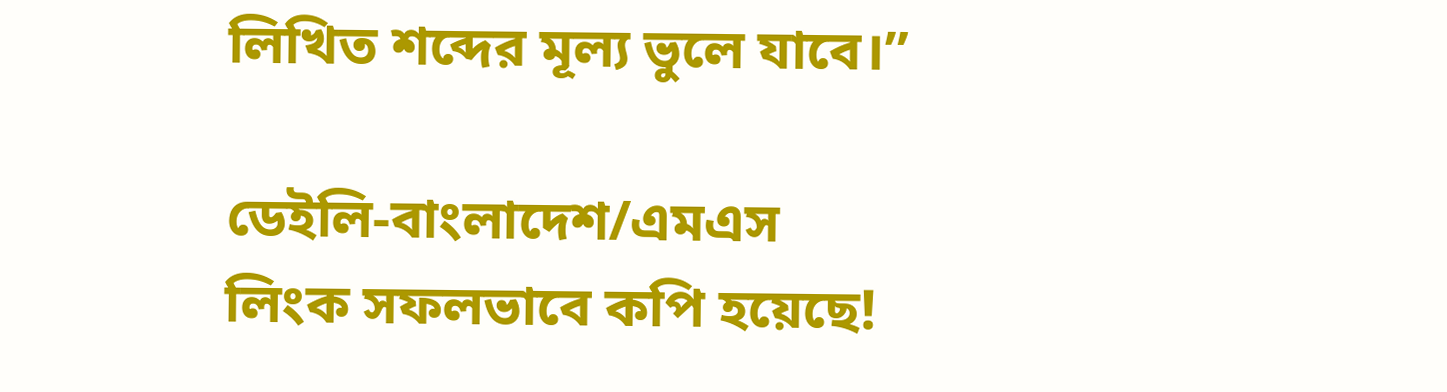লিখিত শব্দের মূল্য ভুলে যাবে।”

ডেইলি-বাংলাদেশ/এমএস
লিংক সফলভাবে কপি হয়েছে!